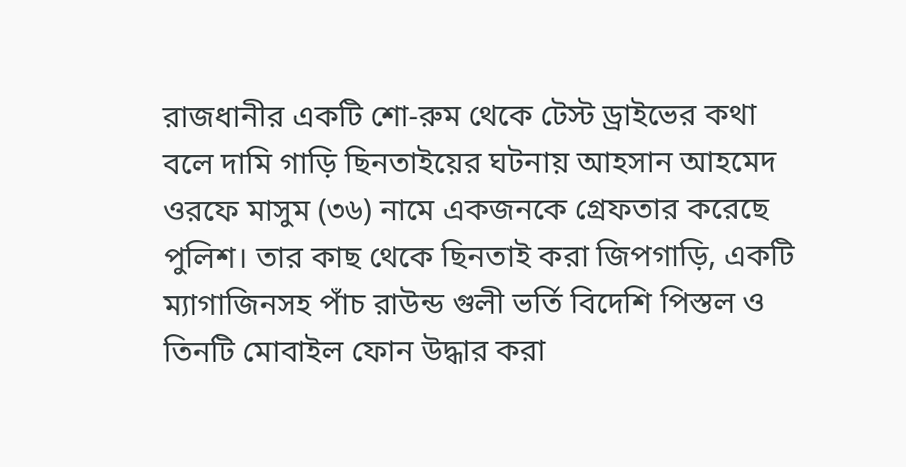রাজধানীর একটি শো-রুম থেকে টেস্ট ড্রাইভের কথা বলে দামি গাড়ি ছিনতাইয়ের ঘটনায় আহসান আহমেদ ওরফে মাসুম (৩৬) নামে একজনকে গ্রেফতার করেছে পুলিশ। তার কাছ থেকে ছিনতাই করা জিপগাড়ি, একটি ম্যাগাজিনসহ পাঁচ রাউন্ড গুলী ভর্তি বিদেশি পিস্তল ও তিনটি মোবাইল ফোন উদ্ধার করা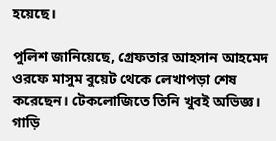হয়েছে।

পুলিশ জানিয়েছে, গ্রেফতার আহসান আহমেদ ওরফে মাসুম বুয়েট থেকে লেখাপড়া শেষ করেছেন। টেকলোজিতে তিনি খুবই অভিজ্ঞ। গাড়ি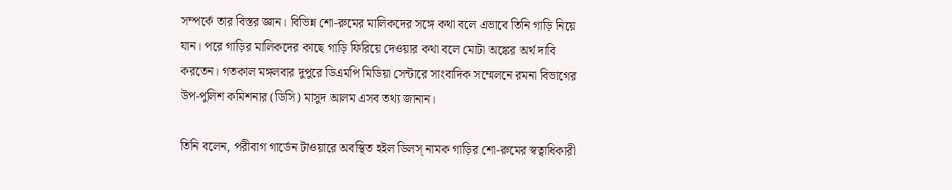সম্পর্কে তার বিস্তর জ্ঞান। বিভিন্ন শো-রুমের মালিকদের সঙ্গে কথা বলে এভাবে তিনি গাড়ি নিয়ে যান। পরে গাড়ির মালিকদের কাছে গাড়ি ফিরিয়ে দেওয়ার কথা বলে মোটা অঙ্কের অর্থ দাবি করতেন। গতকাল মঙ্গলবার দুপুরে ডিএমপি মিডিয়া সেন্টারে সাংবাদিক সম্মেলনে রমনা বিভাগের উপ-পুলিশ কমিশনার (ডিসি) মাসুদ আলম এসব তথ্য জানান।

তিনি বলেন, পরীবাগ গার্ডেন টাওয়ারে অবস্থিত হইল ডিলস্ নামক গাড়ির শো-রুমের স্বত্বাধিকারী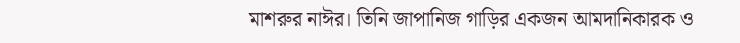মাশরুর নাঈর। তিনি জাপানিজ গাড়ির একজন আমদানিকারক ও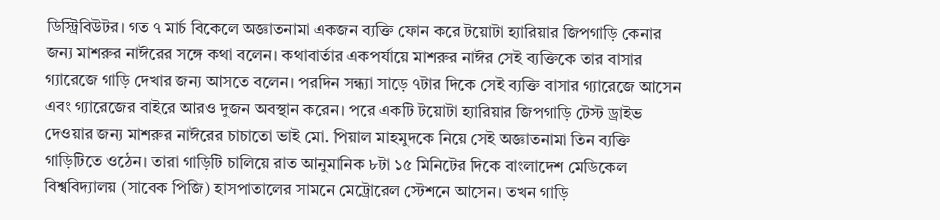ডিস্ট্রিবিউটর। গত ৭ মার্চ বিকেলে অজ্ঞাতনামা একজন ব্যক্তি ফোন করে টয়োটা হ্যারিয়ার জিপগাড়ি কেনার জন্য মাশরুর নাঈরের সঙ্গে কথা বলেন। কথাবার্তার একপর্যায়ে মাশরুর নাঈর সেই ব্যক্তিকে তার বাসার গ্যারেজে গাড়ি দেখার জন্য আসতে বলেন। পরদিন সন্ধ্যা সাড়ে ৭টার দিকে সেই ব্যক্তি বাসার গ্যারেজে আসেন এবং গ্যারেজের বাইরে আরও দুজন অবস্থান করেন। পরে একটি টয়োটা হ্যারিয়ার জিপগাড়ি টেস্ট ড্রাইভ দেওয়ার জন্য মাশরুর নাঈরের চাচাতো ভাই মো. পিয়াল মাহমুদকে নিয়ে সেই অজ্ঞাতনামা তিন ব্যক্তি গাড়িটিতে ওঠেন। তারা গাড়িটি চালিয়ে রাত আনুমানিক ৮টা ১৫ মিনিটের দিকে বাংলাদেশ মেডিকেল বিশ্ববিদ্যালয় (সাবেক পিজি) হাসপাতালের সামনে মেট্রোরেল স্টেশনে আসেন। তখন গাড়ি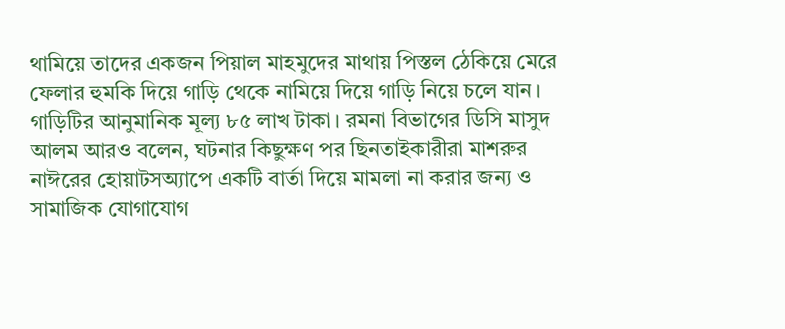থামিয়ে তাদের একজন পিয়াল মাহমুদের মাথায় পিস্তল ঠেকিয়ে মেরে ফেলার হুমকি দিয়ে গাড়ি থেকে নামিয়ে দিয়ে গাড়ি নিয়ে চলে যান। গাড়িটির আনুমানিক মূল্য ৮৫ লাখ টাকা। রমনা বিভাগের ডিসি মাসুদ আলম আরও বলেন, ঘটনার কিছুক্ষণ পর ছিনতাইকারীরা মাশরুর নাঈরের হোয়াটসঅ্যাপে একটি বার্তা দিয়ে মামলা না করার জন্য ও সামাজিক যোগাযোগ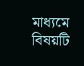মাধ্যমে বিষয়টি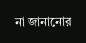না জানানোর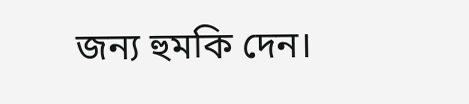জন্য হুমকি দেন।